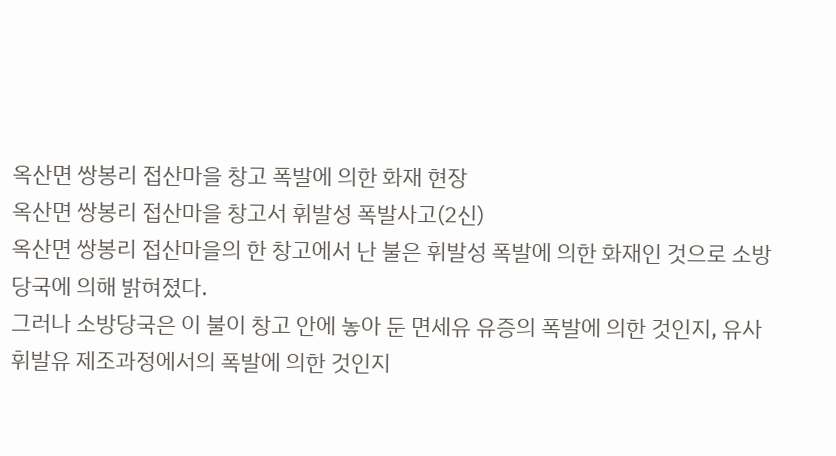옥산면 쌍봉리 접산마을 창고 폭발에 의한 화재 현장
옥산면 쌍봉리 접산마을 창고서 휘발성 폭발사고(2신)
옥산면 쌍봉리 접산마을의 한 창고에서 난 불은 휘발성 폭발에 의한 화재인 것으로 소방당국에 의해 밝혀졌다.
그러나 소방당국은 이 불이 창고 안에 놓아 둔 면세유 유증의 폭발에 의한 것인지, 유사휘발유 제조과정에서의 폭발에 의한 것인지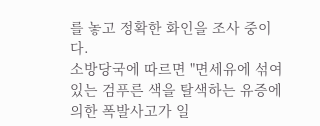를 놓고 정확한 화인을 조사 중이다.
소방당국에 따르면 "면세유에 섞여 있는 검푸른 색을 탈색하는 유증에 의한 폭발사고가 일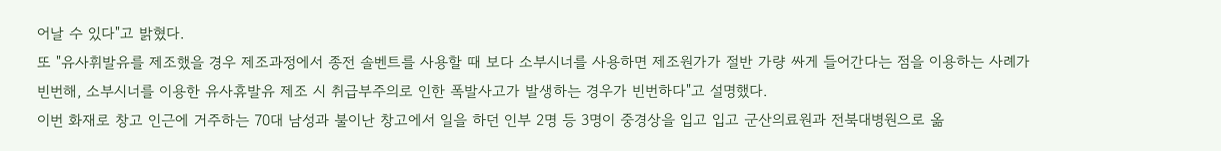어날 수 있다"고 밝혔다.
또 "유사휘발유를 제조했을 경우 제조과정에서 종전 솔벤트를 사용할 때 보다 소부시너를 사용하면 제조원가가 절반 가량 싸게 들어간다는 점을 이용하는 사례가 빈번해, 소부시너를 이용한 유사휴발유 제조 시 취급부주의로 인한 폭발사고가 발생하는 경우가 빈번하다"고 설명했다.
이번 화재로 창고 인근에 거주하는 70대 남성과 불이난 창고에서 일을 하던 인부 2명 등 3명이 중경상을 입고 입고 군산의료원과 전북대병원으로 옮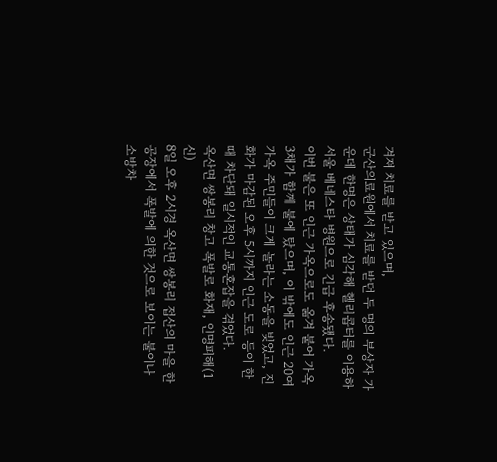겨져 치료를 받고 있으며,
군산의료원에서 치료를 받던 두 명의 부상자 가운데 한명은 상태가 심각해 헬리콥터를 이용하 서울 베네스타 병원으로 긴급 후송됐다.
이번 불은 또 인근 가옥으로도 옮겨 붙어 가옥 3채가 함께 불에 탔으며, 이 밖에도 인근 20여 가옥 주민들이 크게 놀라는 소동을 빚었고, 진화가 마감된 오후 5시까지 인근 도로 등이 한 때 차단돼 일시적인 교통혼잡을 겪었다.
옥산면 쌍봉리 창고 폭발로 화재, 인명피해(1신)
8일 오후 2시경 옥산면 쌍봉리 접산의 마을 한 공장에서 폭발에 의한 것으로 보이는 불이나 소방차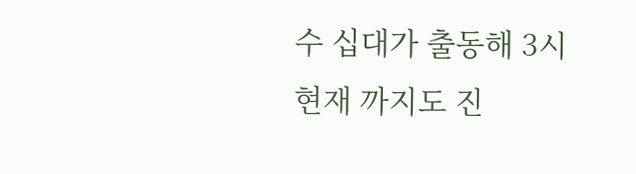수 십대가 출동해 3시 현재 까지도 진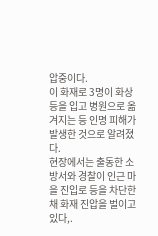압중이다.
이 화재로 3명이 화상 등을 입고 병원으로 옮겨지는 등 인명 피해가 발생한 것으로 알려졌다.
현장에서는 출동한 소방서와 경찰이 인근 마을 진입로 등을 차단한 채 화재 진압을 벌이고 있다,.